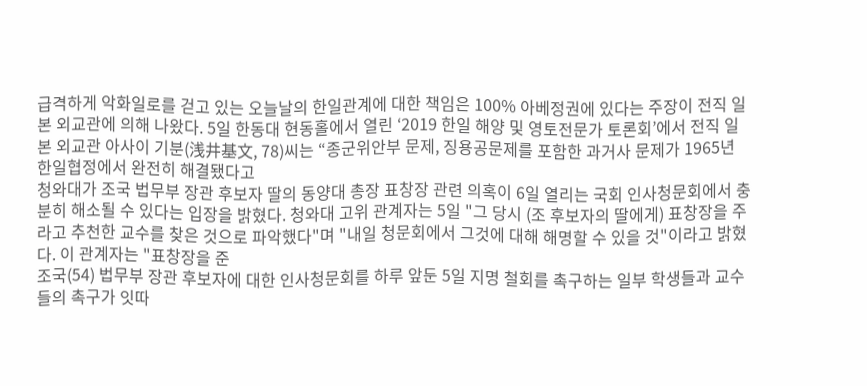급격하게 악화일로를 걷고 있는 오늘날의 한일관계에 대한 책임은 100% 아베정권에 있다는 주장이 전직 일본 외교관에 의해 나왔다. 5일 한동대 현동홀에서 열린 ‘2019 한일 해양 및 영토전문가 토론회’에서 전직 일본 외교관 아사이 기분(浅井基文, 78)씨는 “종군위안부 문제, 징용공문제를 포함한 과거사 문제가 1965년 한일협정에서 완전히 해결됐다고
청와대가 조국 법무부 장관 후보자 딸의 동양대 총장 표창장 관련 의혹이 6일 열리는 국회 인사청문회에서 충분히 해소될 수 있다는 입장을 밝혔다. 청와대 고위 관계자는 5일 "그 당시 (조 후보자의 딸에게) 표창장을 주라고 추천한 교수를 찾은 것으로 파악했다"며 "내일 청문회에서 그것에 대해 해명할 수 있을 것"이라고 밝혔다. 이 관계자는 "표창장을 준
조국(54) 법무부 장관 후보자에 대한 인사청문회를 하루 앞둔 5일 지명 철회를 촉구하는 일부 학생들과 교수들의 촉구가 잇따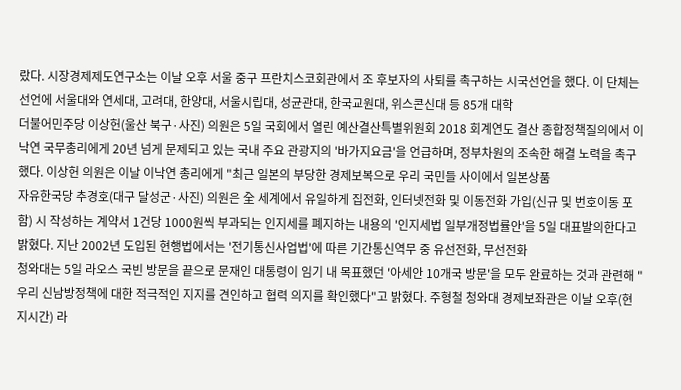랐다. 시장경제제도연구소는 이날 오후 서울 중구 프란치스코회관에서 조 후보자의 사퇴를 촉구하는 시국선언을 했다. 이 단체는 선언에 서울대와 연세대, 고려대, 한양대, 서울시립대, 성균관대, 한국교원대, 위스콘신대 등 85개 대학
더불어민주당 이상헌(울산 북구·사진) 의원은 5일 국회에서 열린 예산결산특별위원회 2018 회계연도 결산 종합정책질의에서 이낙연 국무총리에게 20년 넘게 문제되고 있는 국내 주요 관광지의 '바가지요금'을 언급하며, 정부차원의 조속한 해결 노력을 촉구했다. 이상헌 의원은 이날 이낙연 총리에게 "최근 일본의 부당한 경제보복으로 우리 국민들 사이에서 일본상품
자유한국당 추경호(대구 달성군·사진) 의원은 全 세계에서 유일하게 집전화, 인터넷전화 및 이동전화 가입(신규 및 번호이동 포함) 시 작성하는 계약서 1건당 1000원씩 부과되는 인지세를 폐지하는 내용의 '인지세법 일부개정법률안'을 5일 대표발의한다고 밝혔다. 지난 2002년 도입된 현행법에서는 '전기통신사업법'에 따른 기간통신역무 중 유선전화, 무선전화
청와대는 5일 라오스 국빈 방문을 끝으로 문재인 대통령이 임기 내 목표했던 '아세안 10개국 방문'을 모두 완료하는 것과 관련해 "우리 신남방정책에 대한 적극적인 지지를 견인하고 협력 의지를 확인했다"고 밝혔다. 주형철 청와대 경제보좌관은 이날 오후(현지시간) 라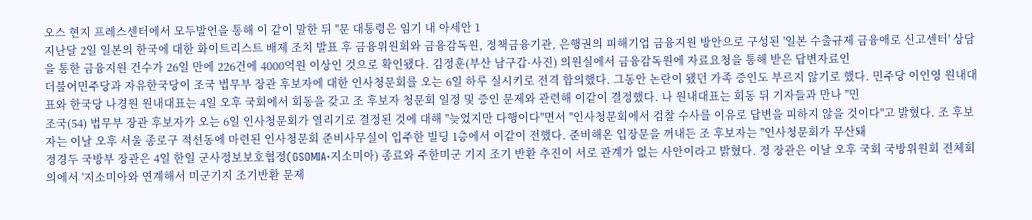오스 현지 프레스센터에서 모두발언을 통해 이 같이 말한 뒤 "문 대통령은 임기 내 아세안 1
지난달 2일 일본의 한국에 대한 화이트리스트 배제 조치 발표 후 금융위원회와 금융감독원, 정책금융기관, 은행권의 피해기업 금융지원 방안으로 구성된 '일본 수출규제 금융애로 신고센터' 상담을 통한 금융지원 건수가 26일 만에 226건에 4000억원 이상인 것으로 확인됐다. 김정훈(부산 남구갑·사진) 의원실에서 금융감독원에 자료요청을 통해 받은 답변자료인
더불어민주당과 자유한국당이 조국 법무부 장관 후보자에 대한 인사청문회를 오는 6일 하루 실시키로 전격 합의했다. 그동안 논란이 됐던 가족 증인도 부르지 않기로 했다. 민주당 이인영 원내대표와 한국당 나경원 원내대표는 4일 오후 국회에서 회동을 갖고 조 후보자 청문회 일정 및 증인 문제와 관련해 이같이 결정했다. 나 원내대표는 회동 뒤 기자들과 만나 "민
조국(54) 법무부 장관 후보자가 오는 6일 인사청문회가 열리기로 결정된 것에 대해 "늦었지만 다행이다"면서 "인사청문회에서 검찰 수사를 이유로 답변을 피하지 않을 것이다"고 밝혔다. 조 후보자는 이날 오후 서울 종로구 적선동에 마련된 인사청문회 준비사무실이 입주한 빌딩 1층에서 이같이 전했다. 준비해온 입장문을 꺼내든 조 후보자는 "인사청문회가 무산돼
정경두 국방부 장관은 4일 한일 군사정보보호협정(GSOMIA·지소미아) 종료와 주한미군 기지 조기 반환 추진이 서로 관계가 없는 사안이라고 밝혔다. 정 장관은 이날 오후 국회 국방위원회 전체회의에서 '지소미아와 연계해서 미군기지 조기반환 문제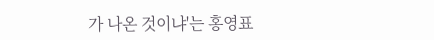가 나온 것이냐'는 홍영표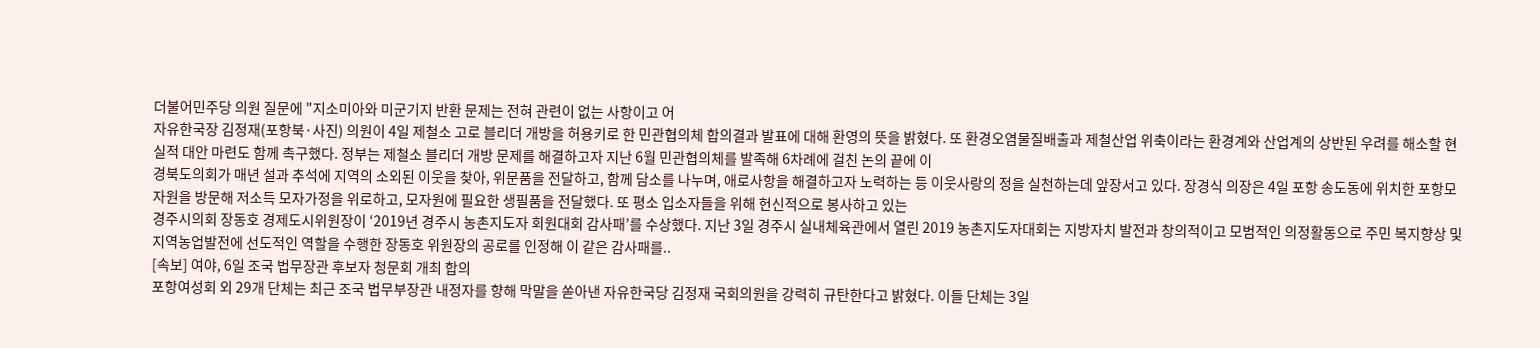더불어민주당 의원 질문에 "지소미아와 미군기지 반환 문제는 전혀 관련이 없는 사항이고 어
자유한국장 김정재(포항북·사진) 의원이 4일 제철소 고로 블리더 개방을 허용키로 한 민관협의체 합의결과 발표에 대해 환영의 뜻을 밝혔다. 또 환경오염물질배출과 제철산업 위축이라는 환경계와 산업계의 상반된 우려를 해소할 현실적 대안 마련도 함께 촉구했다. 정부는 제철소 블리더 개방 문제를 해결하고자 지난 6월 민관협의체를 발족해 6차례에 걸친 논의 끝에 이
경북도의회가 매년 설과 추석에 지역의 소외된 이웃을 찾아, 위문품을 전달하고, 함께 담소를 나누며, 애로사항을 해결하고자 노력하는 등 이웃사랑의 정을 실천하는데 앞장서고 있다. 장경식 의장은 4일 포항 송도동에 위치한 포항모자원을 방문해 저소득 모자가정을 위로하고, 모자원에 필요한 생필품을 전달했다. 또 평소 입소자들을 위해 헌신적으로 봉사하고 있는
경주시의회 장동호 경제도시위원장이 ‘2019년 경주시 농촌지도자 회원대회 감사패’를 수상했다. 지난 3일 경주시 실내체육관에서 열린 2019 농촌지도자대회는 지방자치 발전과 창의적이고 모범적인 의정활동으로 주민 복지향상 및 지역농업발전에 선도적인 역할을 수행한 장동호 위원장의 공로를 인정해 이 같은 감사패를..
[속보] 여야, 6일 조국 법무장관 후보자 청문회 개최 합의
포항여성회 외 29개 단체는 최근 조국 법무부장관 내정자를 향해 막말을 쏟아낸 자유한국당 김정재 국회의원을 강력히 규탄한다고 밝혔다. 이들 단체는 3일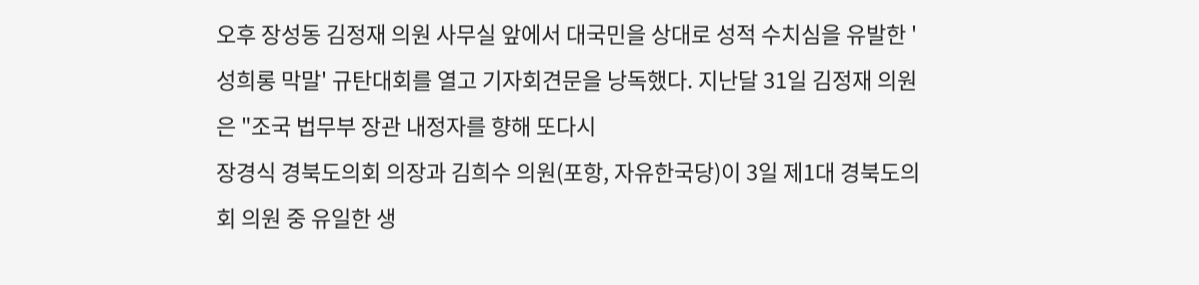오후 장성동 김정재 의원 사무실 앞에서 대국민을 상대로 성적 수치심을 유발한 '성희롱 막말' 규탄대회를 열고 기자회견문을 낭독했다. 지난달 31일 김정재 의원은 "조국 법무부 장관 내정자를 향해 또다시
장경식 경북도의회 의장과 김희수 의원(포항, 자유한국당)이 3일 제1대 경북도의회 의원 중 유일한 생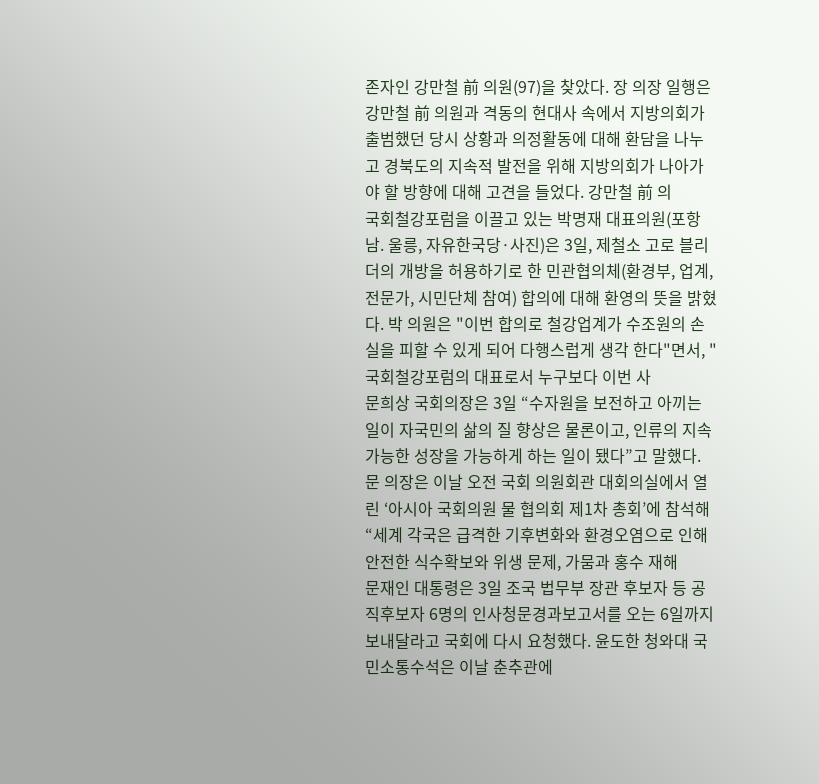존자인 강만철 前 의원(97)을 찾았다. 장 의장 일행은 강만철 前 의원과 격동의 현대사 속에서 지방의회가 출범했던 당시 상황과 의정활동에 대해 환담을 나누고 경북도의 지속적 발전을 위해 지방의회가 나아가야 할 방향에 대해 고견을 들었다. 강만철 前 의
국회철강포럼을 이끌고 있는 박명재 대표의원(포항남. 울릉, 자유한국당·사진)은 3일, 제철소 고로 블리더의 개방을 허용하기로 한 민관협의체(환경부, 업계, 전문가, 시민단체 참여) 합의에 대해 환영의 뜻을 밝혔다. 박 의원은 "이번 합의로 철강업계가 수조원의 손실을 피할 수 있게 되어 다행스럽게 생각 한다"면서, "국회철강포럼의 대표로서 누구보다 이번 사
문희상 국회의장은 3일 “수자원을 보전하고 아끼는 일이 자국민의 삶의 질 향상은 물론이고, 인류의 지속가능한 성장을 가능하게 하는 일이 됐다”고 말했다. 문 의장은 이날 오전 국회 의원회관 대회의실에서 열린 ‘아시아 국회의원 물 협의회 제1차 총회’에 참석해 “세계 각국은 급격한 기후변화와 환경오염으로 인해 안전한 식수확보와 위생 문제, 가뭄과 홍수 재해
문재인 대통령은 3일 조국 법무부 장관 후보자 등 공직후보자 6명의 인사청문경과보고서를 오는 6일까지 보내달라고 국회에 다시 요청했다. 윤도한 청와대 국민소통수석은 이날 춘추관에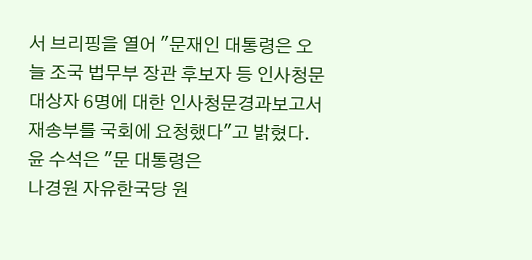서 브리핑을 열어 "문재인 대통령은 오늘 조국 법무부 장관 후보자 등 인사청문대상자 6명에 대한 인사청문경과보고서 재송부를 국회에 요청했다"고 밝혔다. 윤 수석은 "문 대통령은
나경원 자유한국당 원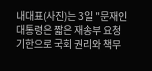내대표(사진)는 3일 "문재인 대통령은 짧은 재송부 요청 기한으로 국회 권리와 책무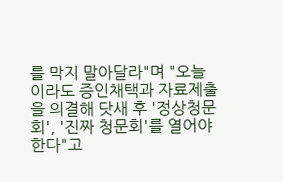를 막지 말아달라"며 "오늘이라도 증인채택과 자료제출을 의결해 닷새 후 '정상청문회', '진짜 청문회'를 열어야 한다"고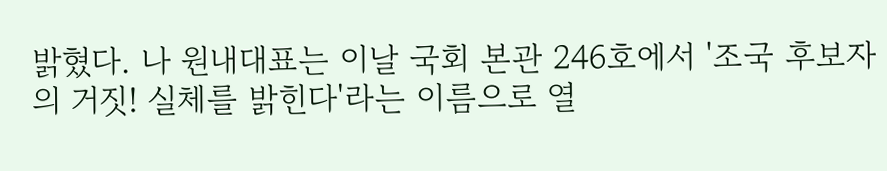밝혔다. 나 원내대표는 이날 국회 본관 246호에서 '조국 후보자의 거짓! 실체를 밝힌다'라는 이름으로 열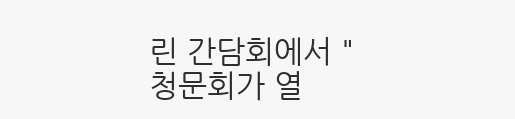린 간담회에서 "청문회가 열